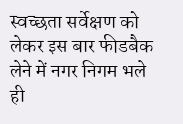स्वच्छता सर्वेक्षण को लेकर इस बार फीडबैक लेने में नगर निगम भले ही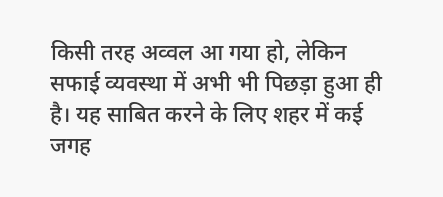किसी तरह अव्वल आ गया हो, लेकिन सफाई व्यवस्था में अभी भी पिछड़ा हुआ ही है। यह साबित करने के लिए शहर में कई जगह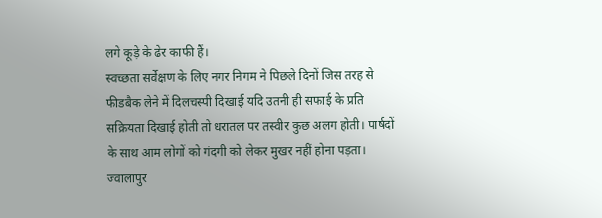लगे कूड़े के ढेर काफी हैं।
स्वच्छता सर्वेक्षण के लिए नगर निगम ने पिछले दिनों जिस तरह से फीडबैक लेने में दिलचस्पी दिखाई यदि उतनी ही सफाई के प्रति सक्रियता दिखाई होती तो धरातल पर तस्वीर कुछ अलग होती। पार्षदों के साथ आम लोगों को गंदगी को लेकर मुखर नहीं होना पड़ता।
ज्वालापुर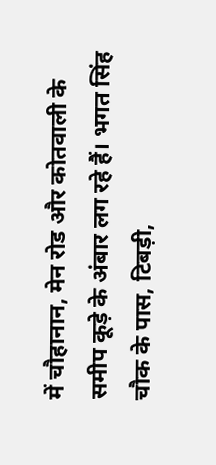में चौहानान, मेन रोड और कोतवाली के समीप कूड़े के अंबार लग रहे हैं। भगत सिंह चौक के पास, टिबड़ी,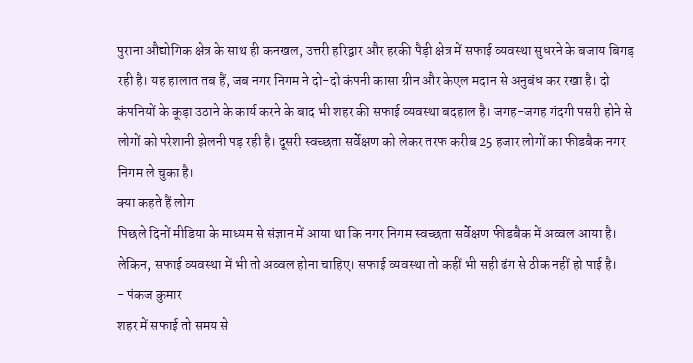पुराना औद्योगिक क्षेत्र के साथ ही कनखल, उत्तरी हरिद्वार और हरकी पैड़ी क्षेत्र में सफाई व्यवस्था सुधरने के बजाय बिगड़ रही है। यह हालात तब हैं, जब नगर निगम ने दो-दो कंपनी कासा ग्रीन और केएल मदान से अनुबंध कर रखा है। दो कंपनियों के कूड़ा उठाने के कार्य करने के बाद भी शहर की सफाई व्यवस्था बदहाल है। जगह-जगह गंदगी पसरी होने से लोगों को परेशानी झेलनी पड़ रही है। दूसरी स्वच्छता सर्वेक्षण को लेकर तरफ करीब 25 हजार लोगों का फीडबैक नगर निगम ले चुका है।
क्या कहते हैं लोग
पिछले दिनों मीडिया के माध्यम से संज्ञान में आया था कि नगर निगम स्वच्छता सर्वेक्षण फीडबैक में अव्वल आया है। लेकिन, सफाई व्यवस्था में भी तो अव्वल होना चाहिए। सफाई व्यवस्था तो कहीं भी सही ढंग से ठीक नहीं हो पाई है।
- पंकज कुमार
शहर में सफाई तो समय से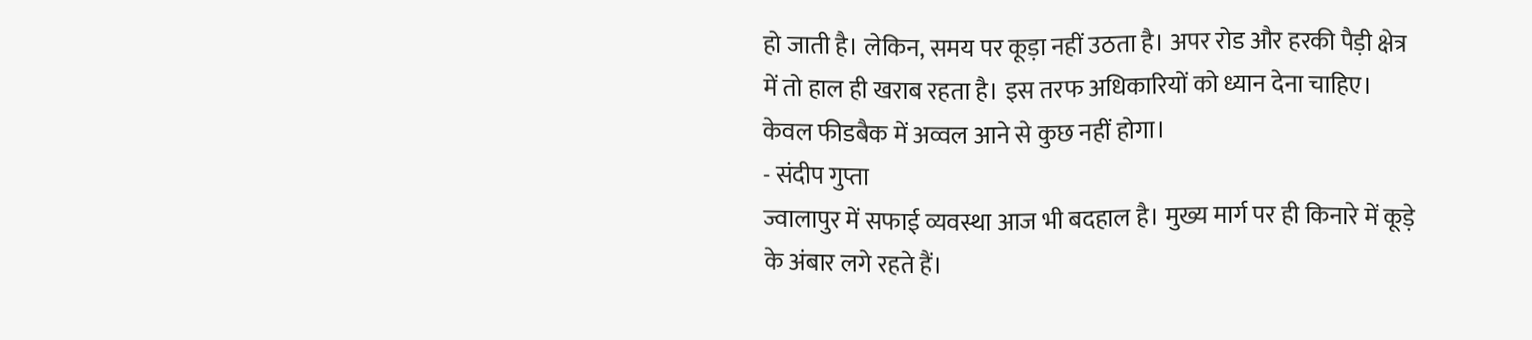हो जाती है। लेकिन, समय पर कूड़ा नहीं उठता है। अपर रोड और हरकी पैड़ी क्षेत्र में तो हाल ही खराब रहता है। इस तरफ अधिकारियों को ध्यान देना चाहिए। केवल फीडबैक में अव्वल आने से कुछ नहीं होगा।
- संदीप गुप्ता
ज्वालापुर में सफाई व्यवस्था आज भी बदहाल है। मुख्य मार्ग पर ही किनारे में कूड़े के अंबार लगे रहते हैं।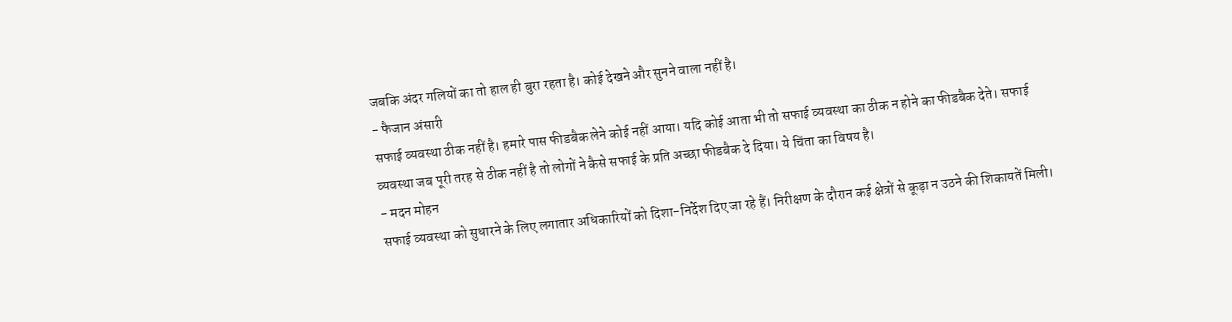जबकि अंदर गलियों का तो हाल ही बुरा रहता है। कोई देखने और सुनने वाला नहीं है।
- फैजान अंसारी
सफाई व्यवस्था ठीक नहीं है। हमारे पास फीडबैक लेने कोई नहीं आया। यदि कोई आता भी तो सफाई व्यवस्था का ठीक न होने का फीडबैक देते। सफाई व्यवस्था जब पूरी तरह से ठीक नहीं है तो लोगों ने कैसे सफाई के प्रति अच्छा फीडबैक दे दिया। ये चिंता का विषय है।
- मदन मोहन
सफाई व्यवस्था को सुधारने के लिए लगातार अधिकारियों को दिशा-निर्देश दिए जा रहे हैं। निरीक्षण के दौरान कई क्षेत्रों से कूड़ा न उठने की शिकायतें मिली।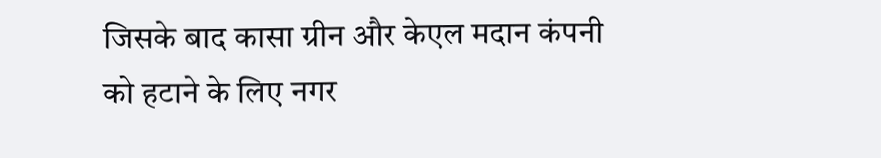जिसके बाद कासा ग्रीन और केएल मदान कंपनी को हटाने के लिए नगर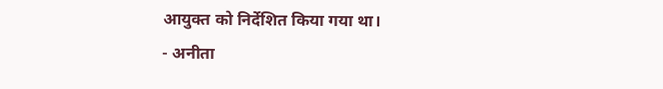आयुक्त को निर्देशित किया गया था।
- अनीता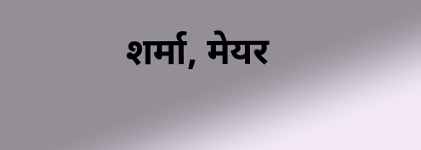शर्मा, मेयर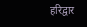हरिद्वार